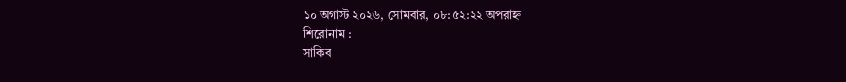১০ অগাস্ট ২০২৬, সোমবার, ০৮:৫২:২২ অপরাহ্ন
শিরোনাম :
সাকিব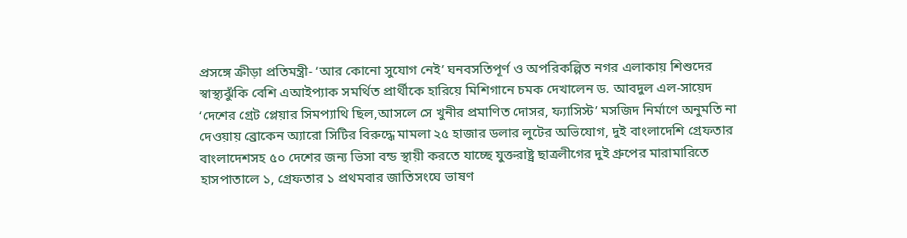প্রসঙ্গে ক্রীড়া প্রতিমন্ত্রী- ‘আর কোনো সুযোগ নেই’ ঘনবসতিপূর্ণ ও অপরিকল্পিত নগর এলাকায় শিশুদের স্বাস্থ্যঝুঁকি বেশি এআইপ্যাক সমর্থিত প্রার্থীকে হারিয়ে মিশিগানে চমক দেখালেন ড. আবদুল এল-সায়েদ ‘দেশের গ্রেট প্লেয়ার সিমপ্যাথি ছিল,আসলে সে খুনীর প্রমাণিত দোসর, ফ্যাসিস্ট’ মসজিদ নির্মাণে অনুমতি না দেওয়ায় ব্রোকেন অ্যারো সিটির বিরুদ্ধে মামলা ২৫ হাজার ডলার লুটের অভিযোগ, দুই বাংলাদেশি গ্রেফতার বাংলাদেশসহ ৫০ দেশের জন্য ভিসা বন্ড স্থায়ী করতে যাচ্ছে যুক্তরাষ্ট্র ছাত্রলীগের দুই গ্রুপের মারামারিতে হাসপাতালে ১, গ্রেফতার ১ প্রথমবার জাতিসংঘে ভাষণ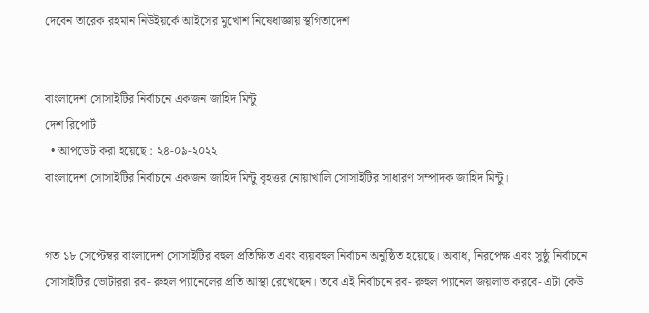দেবেন তারেক রহমান নিউইয়র্কে আইসের মুখোশ নিষেধাজ্ঞায় স্থগিতাদেশ


বাংলাদেশ সোসাইটির নির্বাচনে একজন জাহিদ মিন্টু
দেশ রিপোর্ট
  • আপডেট করা হয়েছে : ২৪-০৯-২০২২
বাংলাদেশ সোসাইটির নির্বাচনে একজন জাহিদ মিন্টু বৃহত্তর নোয়াখালি সোসাইটির সাধারণ সম্পাদক জাহিদ মিন্টু।


গত ১৮ সেপ্টেম্বর বাংলাদেশ সোসাইটির বহুল প্রতিক্ষিত এবং ব্যয়বহুল নির্বাচন অনুষ্ঠিত হয়েছে। অবাধ, নিরপেক্ষ এবং সুষ্ঠু নির্বাচনে সোসাইটির ভোটাররা রব- রুহল প্যানেলের প্রতি আস্থা রেখেছেন। তবে এই নির্বাচনে রব- রুহুল প্যানেল জয়লাভ করবে- এটা কেউ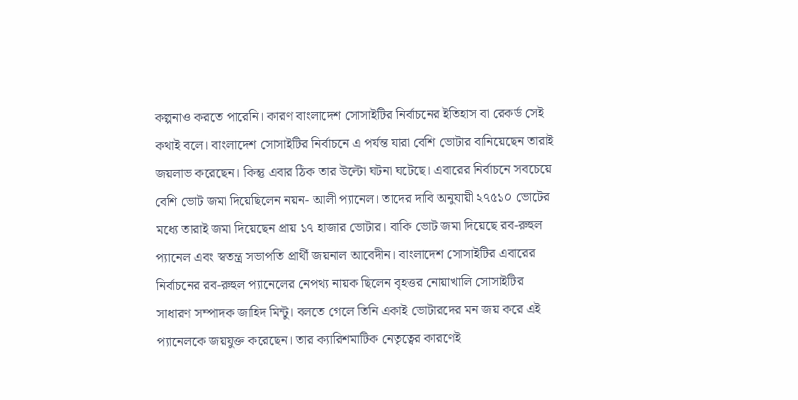কল্পনাও করতে পারেনি। কারণ বাংলাদেশ সোসাইটির নির্বাচনের ইতিহাস বা রেকর্ড সেই কথাই বলে। বাংলাদেশ সোসাইটির নির্বাচনে এ পর্যন্ত যারা বেশি ভোটার বানিয়েছেন তারাই জয়লাভ করেছেন। কিন্তু এবার ঠিক তার উল্টো ঘটনা ঘটেছে। এবারের নির্বাচনে সবচেয়ে বেশি ভোট জমা দিয়েছিলেন নয়ন- আলী প্যানেল। তাদের দাবি অনুযায়ী ২৭৫১০ ভোটের মধ্যে তারাই জমা দিয়েছেন প্রায় ১৭ হাজার ভোটার। বাকি ভোট জমা দিয়েছে রব-রুহুল প্যানেল এবং স্বতন্ত্র সভাপতি প্রার্থী জয়নাল আবেদীন। বাংলাদেশ সোসাইটির এবারের নির্বাচনের রব-রুহুল প্যানেলের নেপথ্য নায়ক ছিলেন বৃহত্তর নোয়াখালি সোসাইটির সাধারণ সম্পাদক জাহিদ মিন্টু। বলতে গেলে তিনি একাই ভোটারদের মন জয় করে এই প্যানেলকে জয়যুক্ত করেছেন। তার ক্যারিশমাটিক নেতৃত্বের কারণেই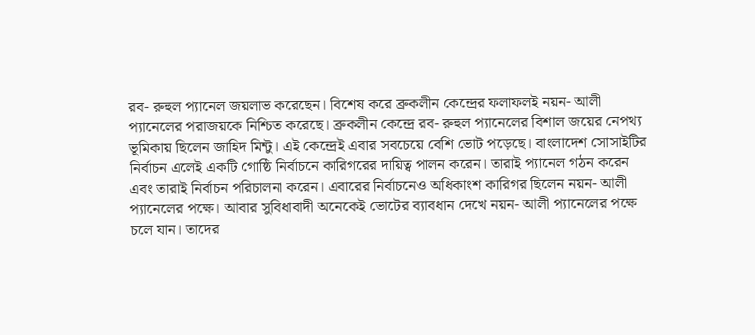রব- রুহুল প্যানেল জয়লাভ করেছেন। বিশেষ করে ব্রুকলীন কেন্দ্রের ফলাফলই নয়ন- আলী প্যানেলের পরাজয়কে নিশ্চিত করেছে। ব্রুকলীন কেন্দ্রে রব- রুহুল প্যানেলের বিশাল জয়ের নেপথ্য ভূমিকায় ছিলেন জাহিদ মিন্টু। এই কেন্দ্রেই এবার সবচেয়ে বেশি ভোট পড়েছে। বাংলাদেশ সোসাইটির নির্বাচন এলেই একটি গোষ্ঠি নির্বাচনে কারিগরের দায়িত্ব পালন করেন। তারাই প্যানেল গঠন করেন এবং তারাই নির্বাচন পরিচালনা করেন। এবারের নির্বাচনেও অধিকাংশ কারিগর ছিলেন নয়ন- আলী প্যানেলের পক্ষে। আবার সুবিধাবাদী অনেকেই ভোটের ব্যাবধান দেখে নয়ন- আলী প্যানেলের পক্ষে চলে যান। তাদের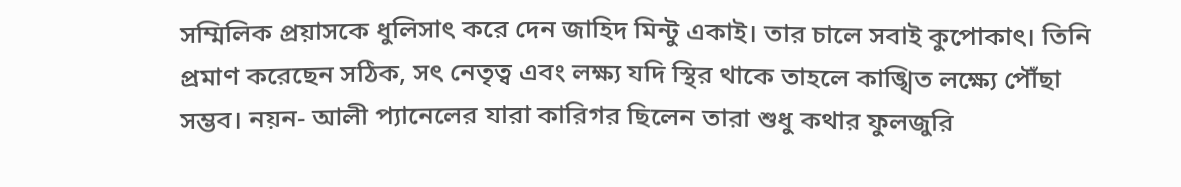সম্মিলিক প্রয়াসকে ধুলিসাৎ করে দেন জাহিদ মিন্টু একাই। তার চালে সবাই কুপোকাৎ। তিনি প্রমাণ করেছেন সঠিক, সৎ নেতৃত্ব এবং লক্ষ্য যদি স্থির থাকে তাহলে কাঙ্খিত লক্ষ্যে পৌঁছা সম্ভব। নয়ন- আলী প্যানেলের যারা কারিগর ছিলেন তারা শুধু কথার ফুলজুরি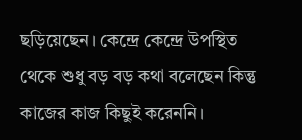ছড়িয়েছেন। কেন্দ্রে কেন্দ্রে উপস্থিত থেকে শুধু বড় বড় কথা বলেছেন কিন্তু কাজের কাজ কিছুই করেননি।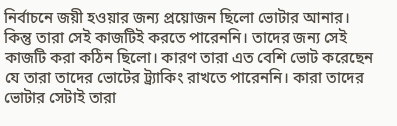নির্বাচনে জয়ী হওয়ার জন্য প্রয়োজন ছিলো ভোটার আনার। কিন্তু তারা সেই কাজটিই করতে পারেননি। তাদের জন্য সেই কাজটি করা কঠিন ছিলো। কারণ তারা এত বেশি ভোট করেছেন যে তারা তাদের ভোটের ট্র্যাকিং রাখতে পারেননি। কারা তাদের ভোটার সেটাই তারা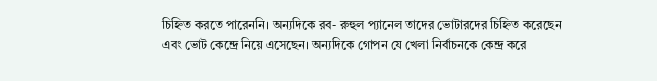চিহ্নিত করতে পারেননি। অন্যদিকে রব- রুহুল প্যানেল তাদের ভোটারদের চিহ্নিত করেছেন এবং ভোট কেন্দ্রে নিয়ে এসেছেন। অন্যদিকে গোপন যে খেলা নির্বাচনকে কেন্দ্র করে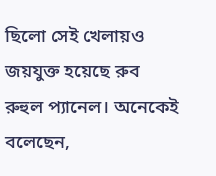ছিলো সেই খেলায়ও জয়যুক্ত হয়েছে রুব রুহুল প্যানেল। অনেকেই বলেছেন,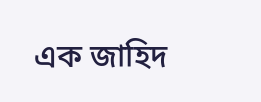এক জাহিদ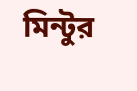মিন্টুর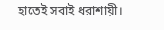হাতেই সবাই ধরাশায়ী।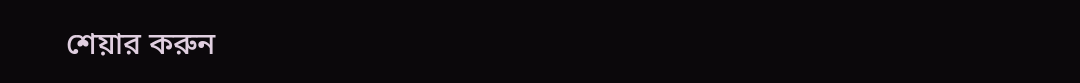শেয়ার করুন